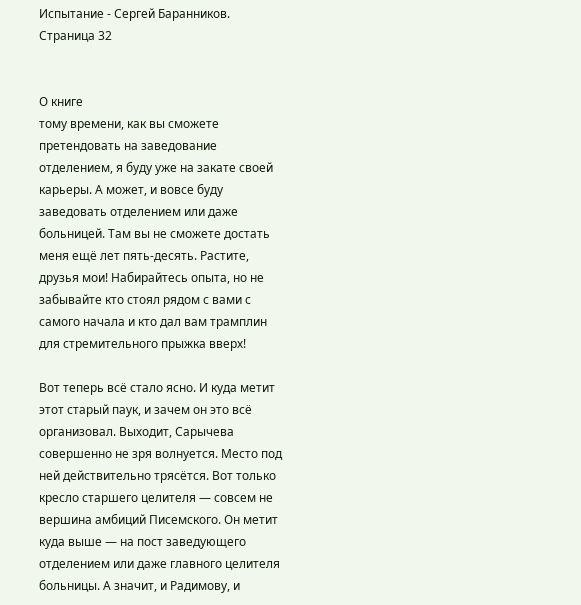Испытание - Сергей Баранников. Страница 32


О книге
тому времени, как вы сможете претендовать на заведование отделением, я буду уже на закате своей карьеры. А может, и вовсе буду заведовать отделением или даже больницей. Там вы не сможете достать меня ещё лет пять-десять. Растите, друзья мои! Набирайтесь опыта, но не забывайте кто стоял рядом с вами с самого начала и кто дал вам трамплин для стремительного прыжка вверх!

Вот теперь всё стало ясно. И куда метит этот старый паук, и зачем он это всё организовал. Выходит, Сарычева совершенно не зря волнуется. Место под ней действительно трясётся. Вот только кресло старшего целителя — совсем не вершина амбиций Писемского. Он метит куда выше — на пост заведующего отделением или даже главного целителя больницы. А значит, и Радимову, и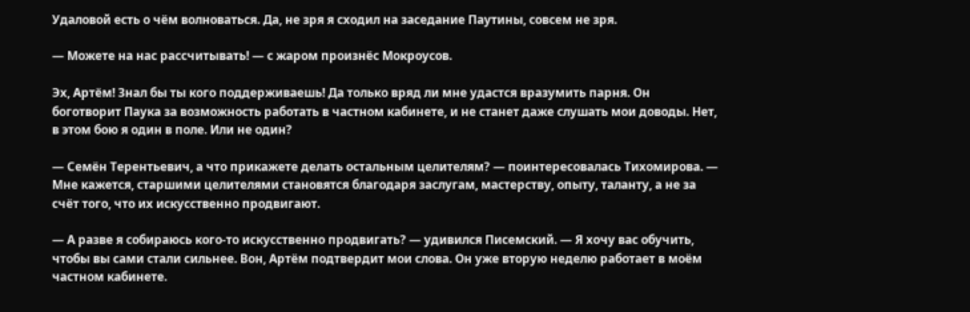Удаловой есть о чём волноваться. Да, не зря я сходил на заседание Паутины, совсем не зря.

— Можете на нас рассчитывать! — с жаром произнёс Мокроусов.

Эх, Артём! Знал бы ты кого поддерживаешь! Да только вряд ли мне удастся вразумить парня. Он боготворит Паука за возможность работать в частном кабинете, и не станет даже слушать мои доводы. Нет, в этом бою я один в поле. Или не один?

— Семён Терентьевич, а что прикажете делать остальным целителям? — поинтересовалась Тихомирова. — Мне кажется, старшими целителями становятся благодаря заслугам, мастерству, опыту, таланту, а не за счёт того, что их искусственно продвигают.

— А разве я собираюсь кого-то искусственно продвигать? — удивился Писемский. — Я хочу вас обучить, чтобы вы сами стали сильнее. Вон, Артём подтвердит мои слова. Он уже вторую неделю работает в моём частном кабинете.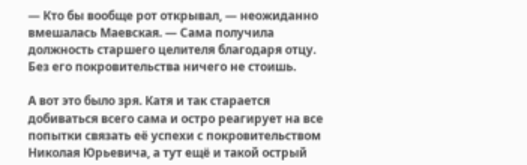— Кто бы вообще рот открывал, — неожиданно вмешалась Маевская. — Сама получила должность старшего целителя благодаря отцу. Без его покровительства ничего не стоишь.

А вот это было зря. Катя и так старается добиваться всего сама и остро реагирует на все попытки связать её успехи с покровительством Николая Юрьевича, а тут ещё и такой острый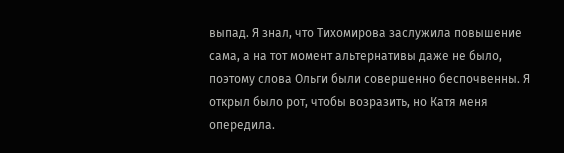выпад. Я знал, что Тихомирова заслужила повышение сама, а на тот момент альтернативы даже не было, поэтому слова Ольги были совершенно беспочвенны. Я открыл было рот, чтобы возразить, но Катя меня опередила.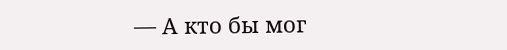— А кто бы мог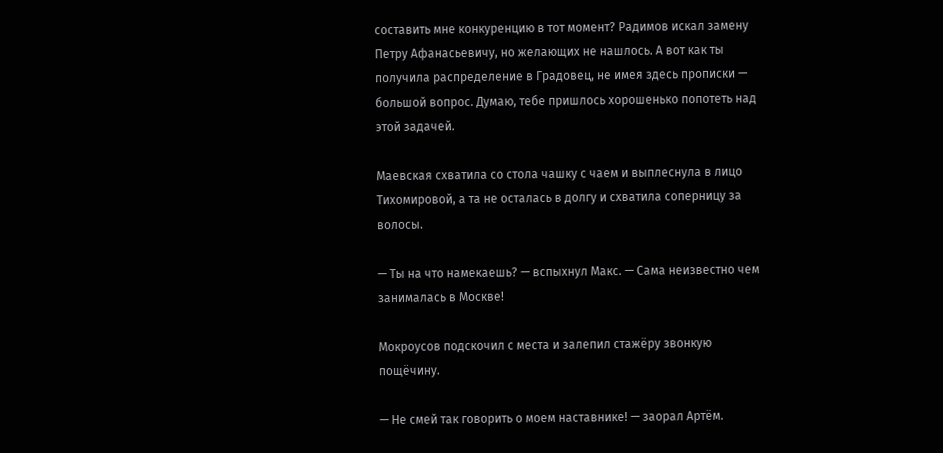составить мне конкуренцию в тот момент? Радимов искал замену Петру Афанасьевичу, но желающих не нашлось. А вот как ты получила распределение в Градовец, не имея здесь прописки — большой вопрос. Думаю, тебе пришлось хорошенько попотеть над этой задачей.

Маевская схватила со стола чашку с чаем и выплеснула в лицо Тихомировой, а та не осталась в долгу и схватила соперницу за волосы.

— Ты на что намекаешь? — вспыхнул Макс. — Сама неизвестно чем занималась в Москве!

Мокроусов подскочил с места и залепил стажёру звонкую пощёчину.

— Не смей так говорить о моем наставнике! — заорал Артём.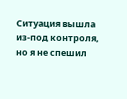Ситуация вышла из-под контроля, но я не спешил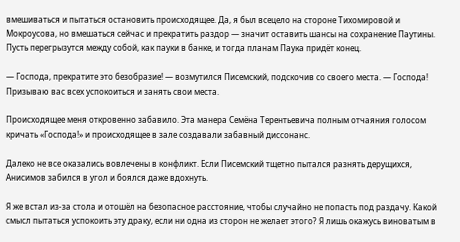вмешиваться и пытаться остановить происходящее. Да, я был всецело на стороне Тихомировой и Мокроусова, но вмешаться сейчас и прекратить раздор — значит оставить шансы на сохранение Паутины. Пусть перегрызутся между собой, как пауки в банке, и тогда планам Паука придёт конец.

— Господа, прекратите это безобразие! — возмутился Писемский, подскочив со своего места. — Господа! Призываю вас всех успокоиться и занять свои места.

Происходящее меня откровенно забавило. Эта манера Семёна Терентьевича полным отчаяния голосом кричать «Господа!» и происходящее в зале создавали забавный диссонанс.

Далеко не все оказались вовлечены в конфликт. Если Писемский тщетно пытался разнять дерущихся, Анисимов забился в угол и боялся даже вдохнуть.

Я же встал из-за стола и отошёл на безопасное расстояние, чтобы случайно не попасть под раздачу. Какой смысл пытаться успокоить эту драку, если ни одна из сторон не желает этого? Я лишь окажусь виноватым в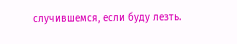случившемся, если буду лезть.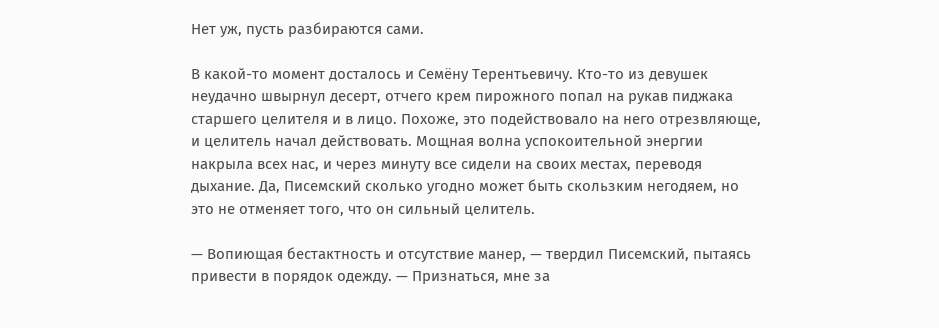Нет уж, пусть разбираются сами.

В какой-то момент досталось и Семёну Терентьевичу. Кто-то из девушек неудачно швырнул десерт, отчего крем пирожного попал на рукав пиджака старшего целителя и в лицо. Похоже, это подействовало на него отрезвляюще, и целитель начал действовать. Мощная волна успокоительной энергии накрыла всех нас, и через минуту все сидели на своих местах, переводя дыхание. Да, Писемский сколько угодно может быть скользким негодяем, но это не отменяет того, что он сильный целитель.

— Вопиющая бестактность и отсутствие манер, — твердил Писемский, пытаясь привести в порядок одежду. — Признаться, мне за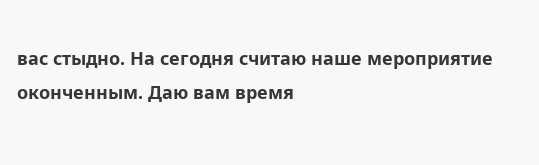вас стыдно. На сегодня считаю наше мероприятие оконченным. Даю вам время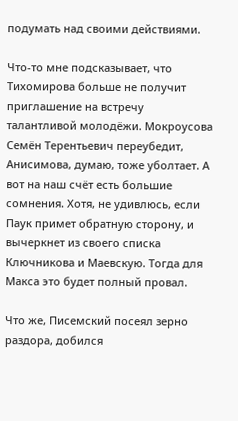подумать над своими действиями.

Что-то мне подсказывает, что Тихомирова больше не получит приглашение на встречу талантливой молодёжи. Мокроусова Семён Терентьевич переубедит, Анисимова, думаю, тоже уболтает. А вот на наш счёт есть большие сомнения. Хотя, не удивлюсь, если Паук примет обратную сторону, и вычеркнет из своего списка Ключникова и Маевскую. Тогда для Макса это будет полный провал.

Что же, Писемский посеял зерно раздора, добился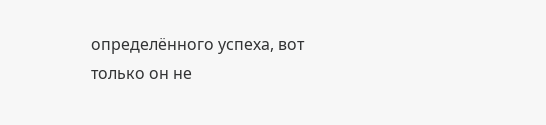определённого успеха, вот только он не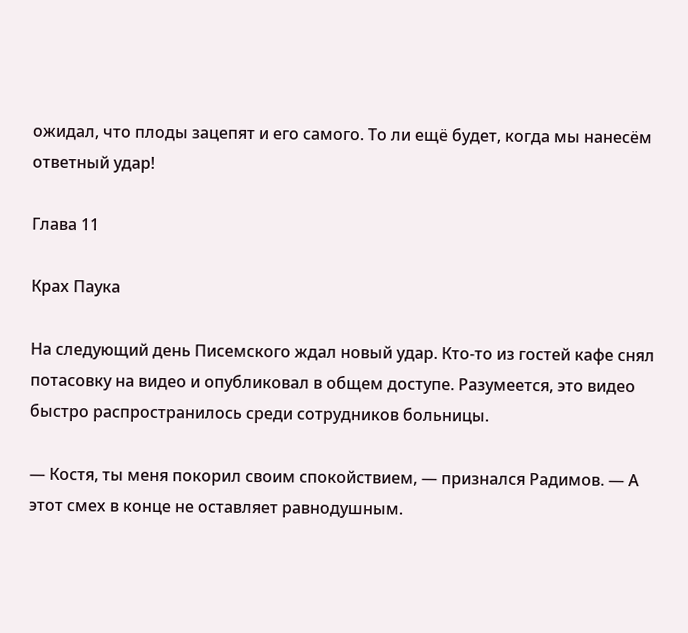ожидал, что плоды зацепят и его самого. То ли ещё будет, когда мы нанесём ответный удар!

Глава 11

Крах Паука

На следующий день Писемского ждал новый удар. Кто-то из гостей кафе снял потасовку на видео и опубликовал в общем доступе. Разумеется, это видео быстро распространилось среди сотрудников больницы.

— Костя, ты меня покорил своим спокойствием, — признался Радимов. — А этот смех в конце не оставляет равнодушным.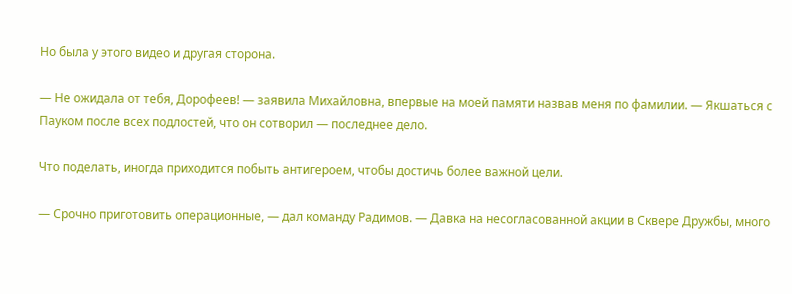Но была у этого видео и другая сторона.

— Не ожидала от тебя, Дорофеев! — заявила Михайловна, впервые на моей памяти назвав меня по фамилии. — Якшаться с Пауком после всех подлостей, что он сотворил — последнее дело.

Что поделать, иногда приходится побыть антигероем, чтобы достичь более важной цели.

— Срочно приготовить операционные, — дал команду Радимов. — Давка на несогласованной акции в Сквере Дружбы, много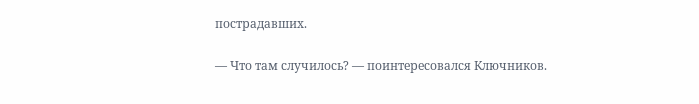пострадавших.

— Что там случилось? — поинтересовался Ключников.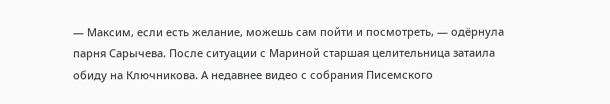— Максим, если есть желание, можешь сам пойти и посмотреть, — одёрнула парня Сарычева. После ситуации с Мариной старшая целительница затаила обиду на Ключникова. А недавнее видео с собрания Писемского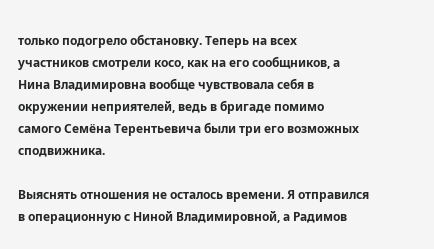только подогрело обстановку. Теперь на всех участников смотрели косо, как на его сообщников, а Нина Владимировна вообще чувствовала себя в окружении неприятелей, ведь в бригаде помимо самого Семёна Терентьевича были три его возможных сподвижника.

Выяснять отношения не осталось времени. Я отправился в операционную с Ниной Владимировной, а Радимов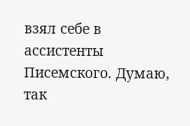взял себе в ассистенты Писемского. Думаю, так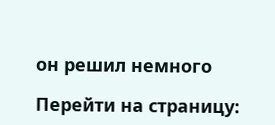он решил немного

Перейти на страницу: